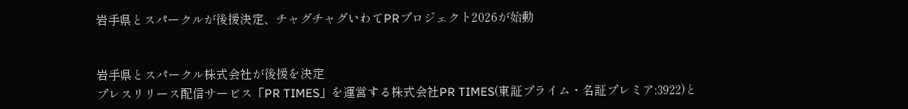岩手県とスパークルが後援決定、チャグチャグいわてPRプロジェクト2026が始動


岩手県とスパークル株式会社が後援を決定
プレスリリース配信サービス「PR TIMES」を運営する株式会社PR TIMES(東証プライム・名証プレミア:3922)と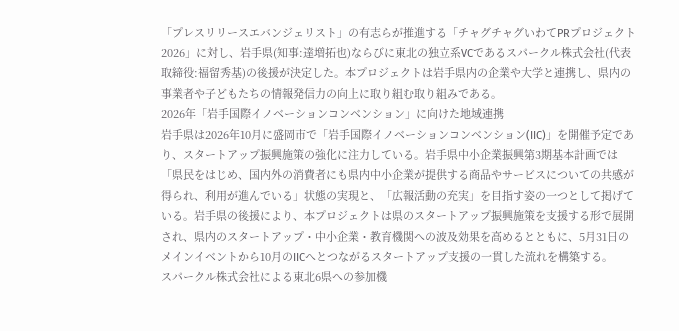「プレスリリースエバンジェリスト」の有志らが推進する「チャグチャグいわてPRプロジェクト2026」に対し、岩手県(知事:達増拓也)ならびに東北の独立系VCであるスパークル株式会社(代表取締役:福留秀基)の後援が決定した。本プロジェクトは岩手県内の企業や大学と連携し、県内の事業者や子どもたちの情報発信力の向上に取り組む取り組みである。
2026年「岩手国際イノベーションコンベンション」に向けた地域連携
岩手県は2026年10月に盛岡市で「岩手国際イノベーションコンベンション(IIC)」を開催予定であり、スタートアップ振興施策の強化に注力している。岩手県中小企業振興第3期基本計画では「県民をはじめ、国内外の消費者にも県内中小企業が提供する商品やサービスについての共感が得られ、利用が進んでいる」状態の実現と、「広報活動の充実」を目指す姿の一つとして掲げている。岩手県の後援により、本プロジェクトは県のスタートアップ振興施策を支援する形で展開され、県内のスタートアップ・中小企業・教育機関への波及効果を高めるとともに、5月31日のメインイベントから10月のIICへとつながるスタートアップ支援の一貫した流れを構築する。
スパークル株式会社による東北6県への参加機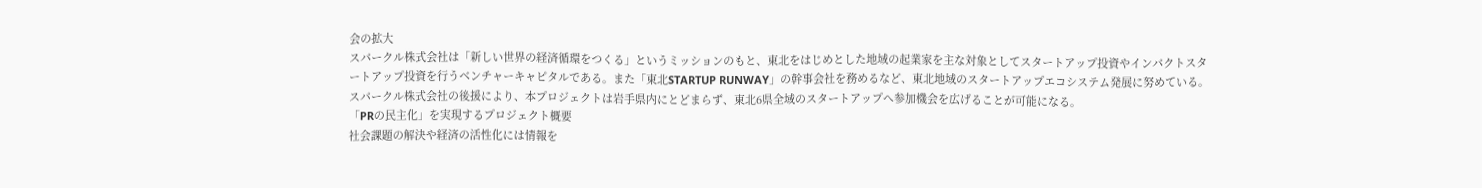会の拡大
スパークル株式会社は「新しい世界の経済循環をつくる」というミッションのもと、東北をはじめとした地域の起業家を主な対象としてスタートアップ投資やインパクトスタートアップ投資を行うベンチャーキャピタルである。また「東北STARTUP RUNWAY」の幹事会社を務めるなど、東北地域のスタートアップエコシステム発展に努めている。スパークル株式会社の後援により、本プロジェクトは岩手県内にとどまらず、東北6県全域のスタートアップへ参加機会を広げることが可能になる。
「PRの民主化」を実現するプロジェクト概要
社会課題の解決や経済の活性化には情報を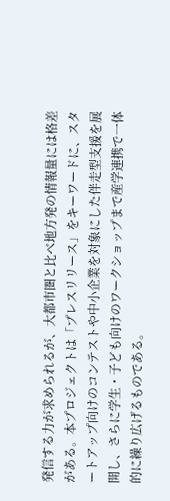発信する力が求められるが、大都市圏と比べ地方発の情報量には格差がある。本プロジェクトは「プレスリリース」をキーワードに、スタートアップ向けのコンテストや中小企業を対象にした伴走型支援を展開し、さらに学生・子ども向けのワークショップまで産学連携で一体的に繰り広げるものである。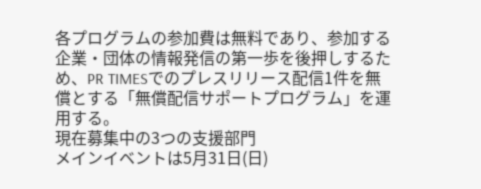各プログラムの参加費は無料であり、参加する企業・団体の情報発信の第一歩を後押しするため、PR TIMESでのプレスリリース配信1件を無償とする「無償配信サポートプログラム」を運用する。
現在募集中の3つの支援部門
メインイベントは5月31日(日)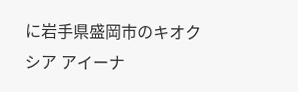に岩手県盛岡市のキオクシア アイーナ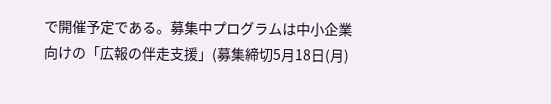で開催予定である。募集中プログラムは中小企業向けの「広報の伴走支援」(募集締切5月18日(月)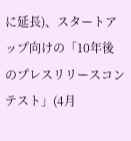に延長)、スタートアップ向けの「10年後のプレスリリースコンテスト」(4月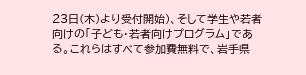23日(木)より受付開始)、そして学生や若者向けの「子ども・若者向けプログラム」である。これらはすべて参加費無料で、岩手県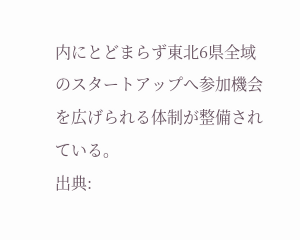内にとどまらず東北6県全域のスタートアップへ参加機会を広げられる体制が整備されている。
出典: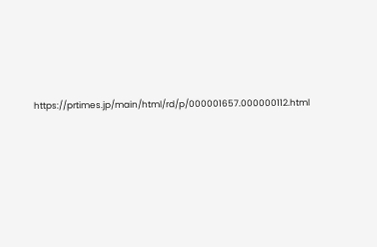https://prtimes.jp/main/html/rd/p/000001657.000000112.html